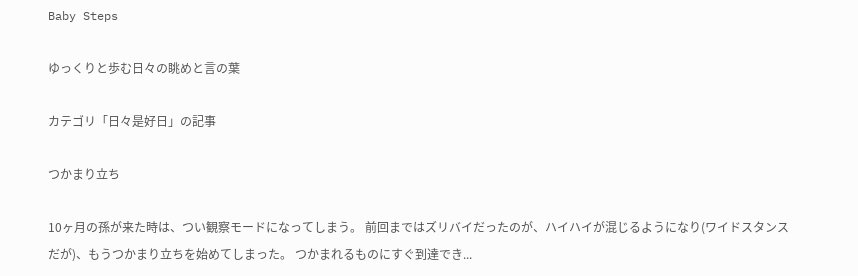Baby Steps

ゆっくりと歩む日々の眺めと言の葉

カテゴリ「日々是好日」の記事

つかまり立ち

10ヶ月の孫が来た時は、つい観察モードになってしまう。 前回まではズリバイだったのが、ハイハイが混じるようになり(ワイドスタンスだが)、もうつかまり立ちを始めてしまった。 つかまれるものにすぐ到達でき...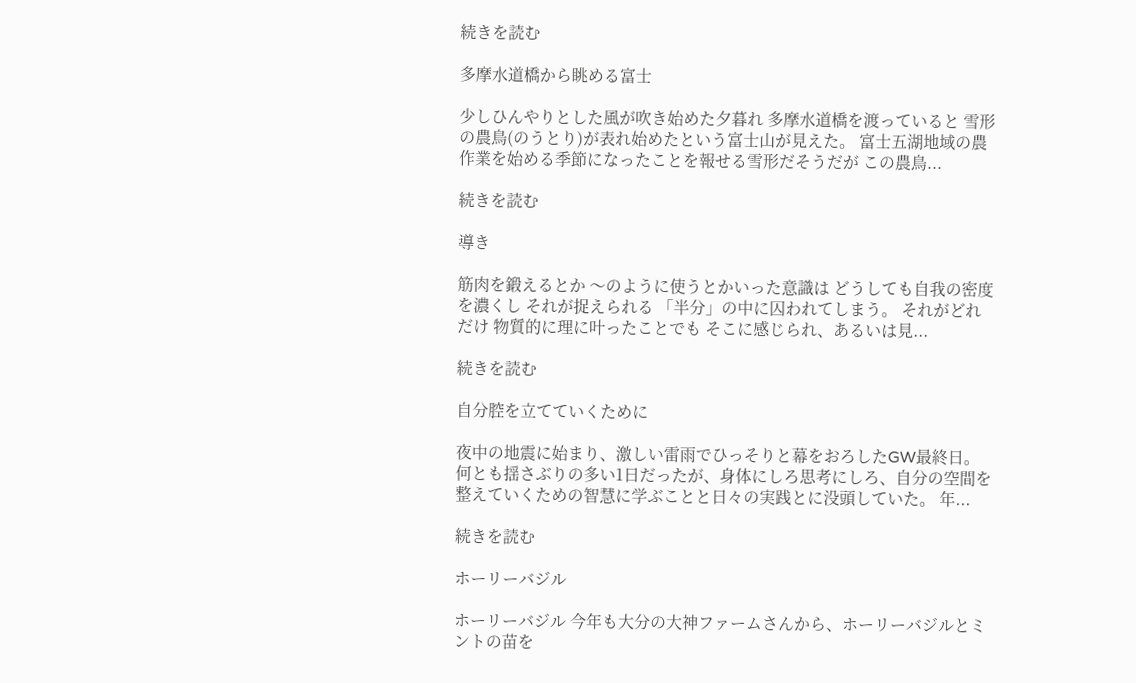続きを読む

多摩水道橋から眺める富士

少しひんやりとした風が吹き始めた夕暮れ 多摩水道橋を渡っていると 雪形の農鳥(のうとり)が表れ始めたという富士山が見えた。 富士五湖地域の農作業を始める季節になったことを報せる雪形だそうだが この農鳥...

続きを読む

導き

筋肉を鍛えるとか 〜のように使うとかいった意識は どうしても自我の密度を濃くし それが捉えられる 「半分」の中に囚われてしまう。 それがどれだけ 物質的に理に叶ったことでも そこに感じられ、あるいは見...

続きを読む

自分腔を立てていくために

夜中の地震に始まり、激しい雷雨でひっそりと幕をおろしたGW最終日。 何とも揺さぶりの多い1日だったが、身体にしろ思考にしろ、自分の空間を整えていくための智慧に学ぶことと日々の実践とに没頭していた。 年...

続きを読む

ホーリーバジル

ホーリーバジル 今年も大分の大神ファームさんから、ホーリーバジルとミントの苗を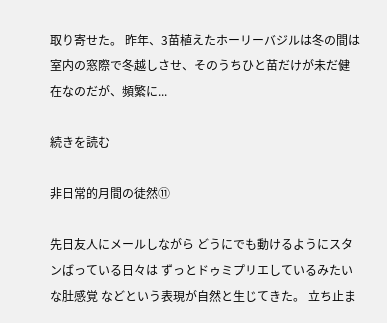取り寄せた。 昨年、3苗植えたホーリーバジルは冬の間は室内の窓際で冬越しさせ、そのうちひと苗だけが未だ健在なのだが、頻繁に...

続きを読む

非日常的月間の徒然⑪

先日友人にメールしながら どうにでも動けるようにスタンばっている日々は ずっとドゥミプリエしているみたいな肚感覚 などという表現が自然と生じてきた。 立ち止ま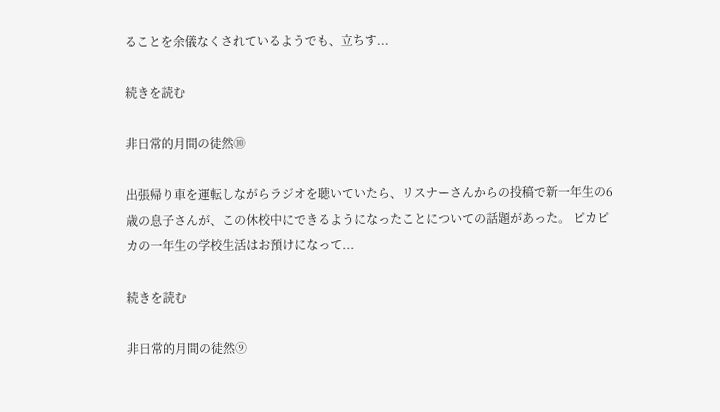ることを余儀なくされているようでも、立ちす...

続きを読む

非日常的月間の徒然⑩

出張帰り車を運転しながらラジオを聴いていたら、リスナーさんからの投稿で新一年生の6歳の息子さんが、この休校中にできるようになったことについての話題があった。 ピカピカの一年生の学校生活はお預けになって...

続きを読む

非日常的月間の徒然⑨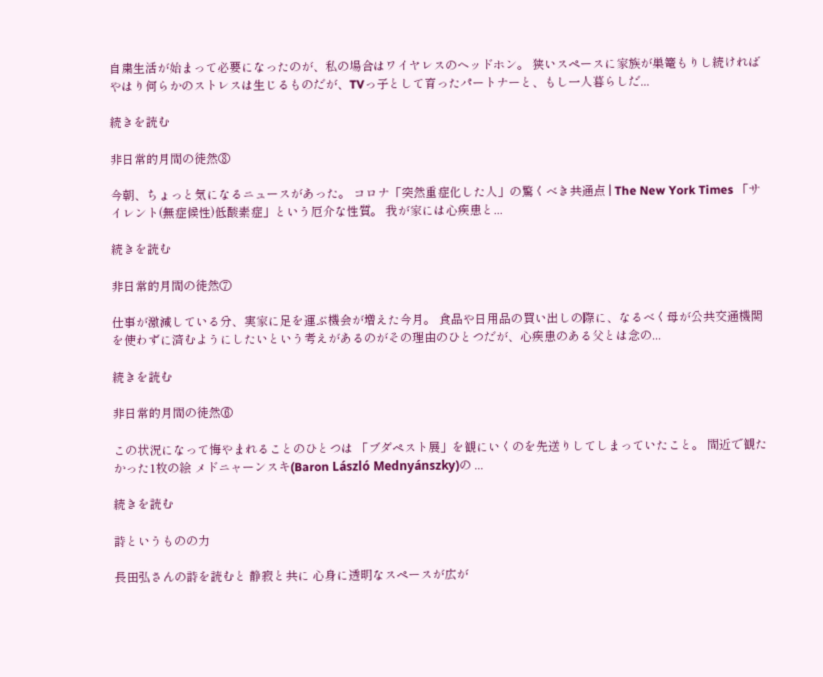自粛生活が始まって必要になったのが、私の場合はワイヤレスのヘッドホン。 狭いスペースに家族が巣篭もりし続ければやはり何らかのストレスは生じるものだが、TVっ子として育ったパートナーと、もし一人暮らしだ...

続きを読む

非日常的月間の徒然⑧

今朝、ちょっと気になるニュースがあった。 コロナ「突然重症化した人」の驚くべき共通点 | The New York Times 「サイレント(無症候性)低酸素症」という厄介な性質。 我が家には心疾患と...

続きを読む

非日常的月間の徒然⑦

仕事が激減している分、実家に足を運ぶ機会が増えた今月。 食品や日用品の買い出しの際に、なるべく母が公共交通機関を使わずに済むようにしたいという考えがあるのがその理由のひとつだが、心疾患のある父とは念の...

続きを読む

非日常的月間の徒然⑥

この状況になって悔やまれることのひとつは 「ブダペスト展」を観にいくのを先送りしてしまっていたこと。 間近で観たかった1枚の絵 メドニャーンスキ(Baron László Mednyánszky)の ...

続きを読む

詩というものの力

長田弘さんの詩を読むと 静寂と共に 心身に透明なスペースが広が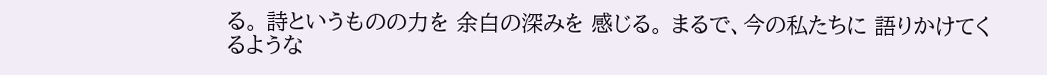る。 詩というものの力を 余白の深みを 感じる。 まるで、今の私たちに 語りかけてくるような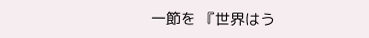一節を 『世界はう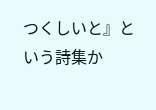つくしいと』という詩集か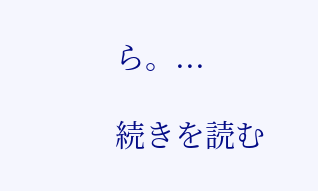ら。...

続きを読む